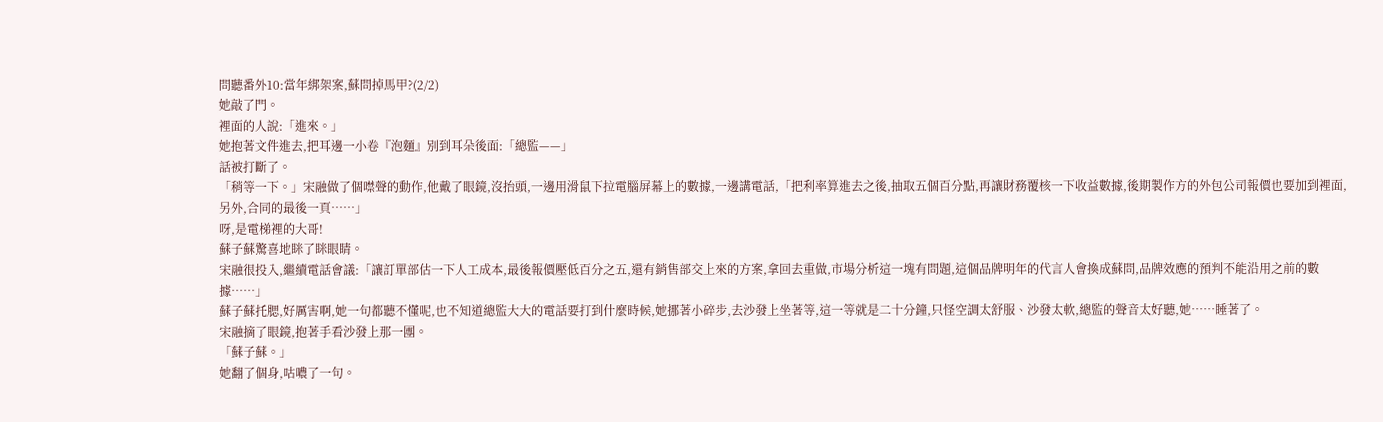問聽番外10:當年綁架案,蘇問掉馬甲?(2/2)
她敲了門。
裡面的人說:「進來。」
她抱著文件進去,把耳邊一小卷『泡麵』別到耳朵後面:「總監——」
話被打斷了。
「稍等一下。」宋融做了個噤聲的動作,他戴了眼鏡,沒抬頭,一邊用滑鼠下拉電腦屏幕上的數據,一邊講電話,「把利率算進去之後,抽取五個百分點,再讓財務覆核一下收益數據,後期製作方的外包公司報價也要加到裡面,另外,合同的最後一頁……」
呀,是電梯裡的大哥!
蘇子蘇驚喜地眯了眯眼睛。
宋融很投入,繼續電話會議:「讓訂單部估一下人工成本,最後報價壓低百分之五,還有銷售部交上來的方案,拿回去重做,市場分析這一塊有問題,這個品牌明年的代言人會換成蘇問,品牌效應的預判不能沿用之前的數據……」
蘇子蘇托腮,好厲害啊,她一句都聽不懂呢,也不知道總監大大的電話要打到什麼時候,她挪著小碎步,去沙發上坐著等,這一等就是二十分鐘,只怪空調太舒服、沙發太軟,總監的聲音太好聽,她……睡著了。
宋融摘了眼鏡,抱著手看沙發上那一團。
「蘇子蘇。」
她翻了個身,咕噥了一句。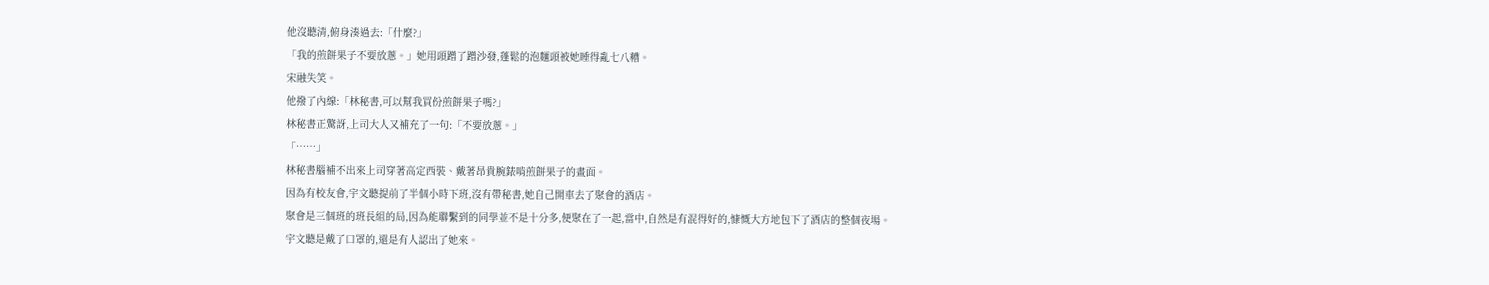他沒聽清,俯身湊過去:「什麼?」
「我的煎餅果子不要放蔥。」她用頭蹭了蹭沙發,蓬鬆的泡麵頭被她睡得亂七八糟。
宋融失笑。
他撥了內線:「林秘書,可以幫我買份煎餅果子嗎?」
林秘書正驚訝,上司大人又補充了一句:「不要放蔥。」
「……」
林秘書腦補不出來上司穿著高定西裝、戴著昂貴腕錶啃煎餅果子的畫面。
因為有校友會,宇文聽提前了半個小時下班,沒有帶秘書,她自己開車去了聚會的酒店。
聚會是三個班的班長組的局,因為能聯繫到的同學並不是十分多,便聚在了一起,當中,自然是有混得好的,慷慨大方地包下了酒店的整個夜場。
宇文聽是戴了口罩的,還是有人認出了她來。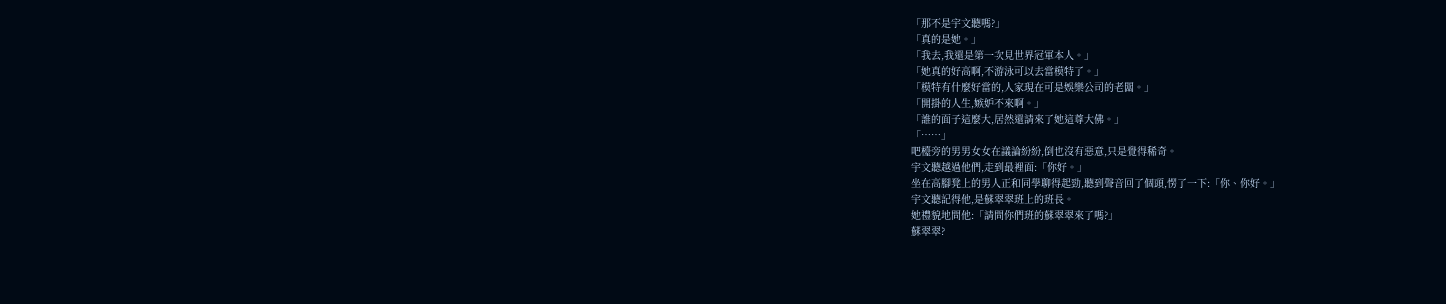「那不是宇文聽嗎?」
「真的是她。」
「我去,我還是第一次見世界冠軍本人。」
「她真的好高啊,不游泳可以去當模特了。」
「模特有什麼好當的,人家現在可是娛樂公司的老闆。」
「開掛的人生,嫉妒不來啊。」
「誰的面子這麼大,居然還請來了她這尊大佛。」
「……」
吧檯旁的男男女女在議論紛紛,倒也沒有惡意,只是覺得稀奇。
宇文聽越過他們,走到最裡面:「你好。」
坐在高腳凳上的男人正和同學聊得起勁,聽到聲音回了個頭,愣了一下:「你、你好。」
宇文聽記得他,是蘇翠翠班上的班長。
她禮貌地問他:「請問你們班的蘇翠翠來了嗎?」
蘇翠翠?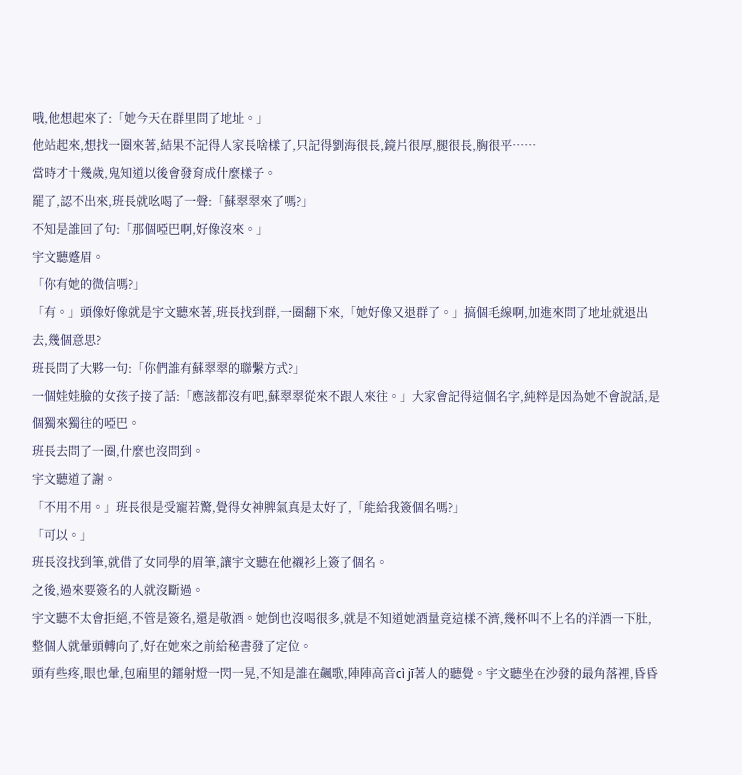哦,他想起來了:「她今天在群里問了地址。」
他站起來,想找一圈來著,結果不記得人家長啥樣了,只記得劉海很長,鏡片很厚,腿很長,胸很平……
當時才十幾歲,鬼知道以後會發育成什麼樣子。
罷了,認不出來,班長就吆喝了一聲:「蘇翠翠來了嗎?」
不知是誰回了句:「那個啞巴啊,好像沒來。」
宇文聽蹙眉。
「你有她的微信嗎?」
「有。」頭像好像就是宇文聽來著,班長找到群,一圈翻下來,「她好像又退群了。」搞個毛線啊,加進來問了地址就退出去,幾個意思?
班長問了大夥一句:「你們誰有蘇翠翠的聯繫方式?」
一個娃娃臉的女孩子接了話:「應該都沒有吧,蘇翠翠從來不跟人來往。」大家會記得這個名字,純粹是因為她不會說話,是個獨來獨往的啞巴。
班長去問了一圈,什麼也沒問到。
宇文聽道了謝。
「不用不用。」班長很是受寵若驚,覺得女神脾氣真是太好了,「能給我簽個名嗎?」
「可以。」
班長沒找到筆,就借了女同學的眉筆,讓宇文聽在他襯衫上簽了個名。
之後,過來要簽名的人就沒斷過。
宇文聽不太會拒絕,不管是簽名,還是敬酒。她倒也沒喝很多,就是不知道她酒量竟這樣不濟,幾杯叫不上名的洋酒一下肚,整個人就暈頭轉向了,好在她來之前給秘書發了定位。
頭有些疼,眼也暈,包廂里的鐳射燈一閃一晃,不知是誰在飆歌,陣陣高音cì jī著人的聽覺。宇文聽坐在沙發的最角落裡,昏昏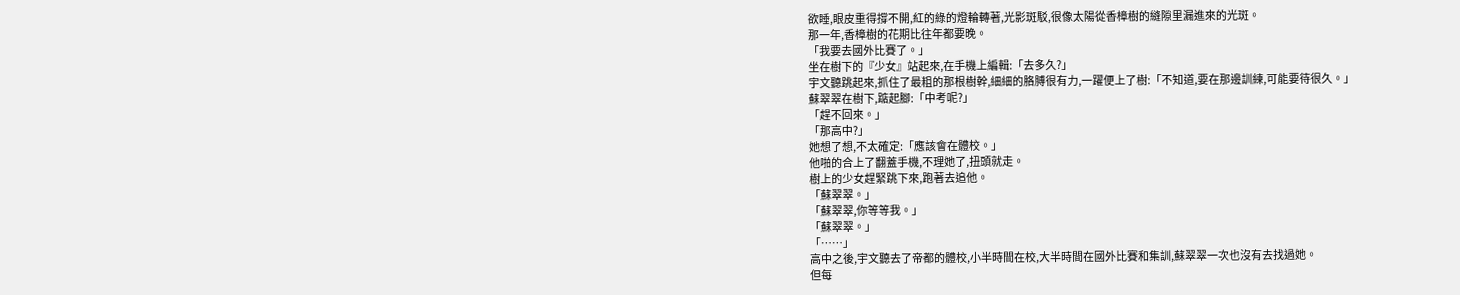欲睡,眼皮重得撐不開,紅的綠的燈輪轉著,光影斑駁,很像太陽從香樟樹的縫隙里漏進來的光斑。
那一年,香樟樹的花期比往年都要晚。
「我要去國外比賽了。」
坐在樹下的『少女』站起來,在手機上編輯:「去多久?」
宇文聽跳起來,抓住了最粗的那根樹幹,細細的胳膊很有力,一躍便上了樹:「不知道,要在那邊訓練,可能要待很久。」
蘇翠翠在樹下,踮起腳:「中考呢?」
「趕不回來。」
「那高中?」
她想了想,不太確定:「應該會在體校。」
他啪的合上了翻蓋手機,不理她了,扭頭就走。
樹上的少女趕緊跳下來,跑著去追他。
「蘇翠翠。」
「蘇翠翠,你等等我。」
「蘇翠翠。」
「……」
高中之後,宇文聽去了帝都的體校,小半時間在校,大半時間在國外比賽和集訓,蘇翠翠一次也沒有去找過她。
但每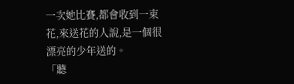一次她比賽,都會收到一束花,來送花的人說,是一個很漂亮的少年送的。
「聽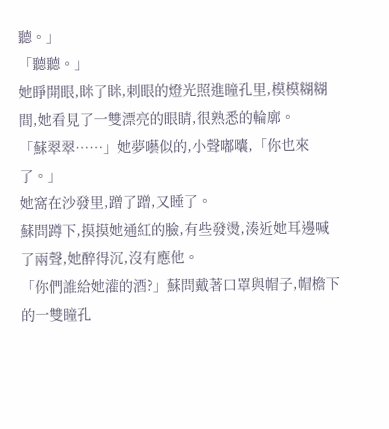聽。」
「聽聽。」
她睜開眼,眯了眯,刺眼的燈光照進瞳孔里,模模糊糊間,她看見了一雙漂亮的眼睛,很熟悉的輪廓。
「蘇翠翠……」她夢囈似的,小聲嘟囔,「你也來了。」
她窩在沙發里,蹭了蹭,又睡了。
蘇問蹲下,摸摸她通紅的臉,有些發燙,湊近她耳邊喊了兩聲,她醉得沉,沒有應他。
「你們誰給她灌的酒?」蘇問戴著口罩與帽子,帽檐下的一雙瞳孔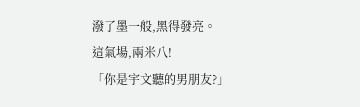潑了墨一般,黑得發亮。
這氣場,兩米八!
「你是宇文聽的男朋友?」